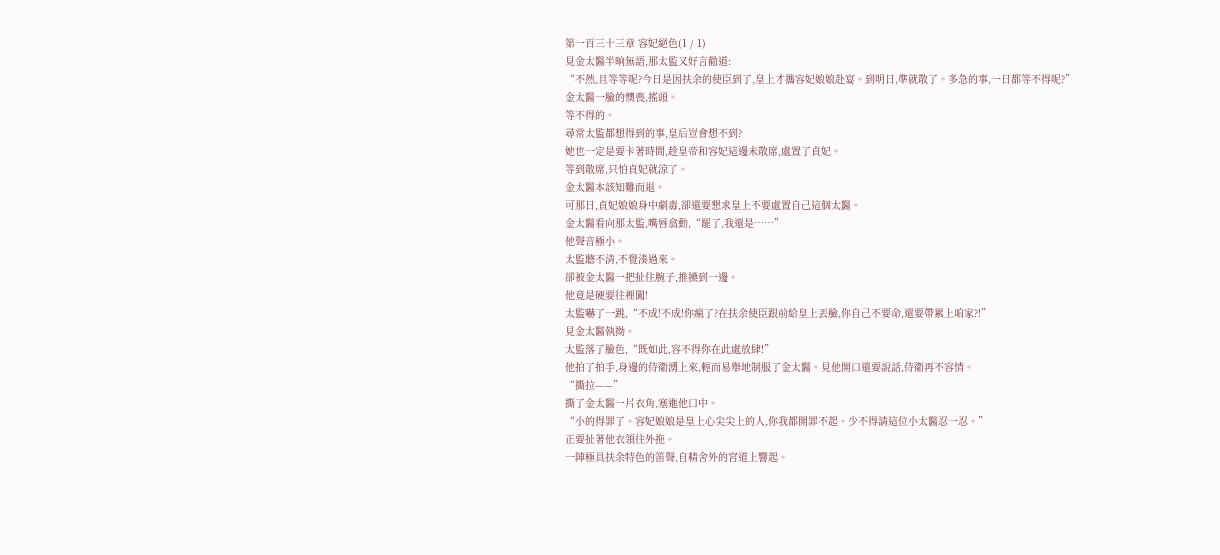第一百三十三章 容妃絕色(1 / 1)
見金太醫半晌無語,那太監又好言勸道:
“不然,且等等呢?今日是因扶余的使臣到了,皇上才攜容妃娘娘赴宴。到明日,準就散了。多急的事,一日都等不得呢?”
金太醫一臉的懊喪,搖頭。
等不得的。
尋常太監都想得到的事,皇后豈會想不到?
她也一定是要卡著時間,趁皇帝和容妃這邊未散席,處置了貞妃。
等到散席,只怕貞妃就涼了。
金太醫本該知難而退。
可那日,貞妃娘娘身中劇毒,卻還要懇求皇上不要處置自己這個太醫。
金太醫看向那太監,嘴唇翕動,“罷了,我還是……”
他聲音極小。
太監聽不清,不覺湊過來。
卻被金太醫一把扯住腕子,推搡到一邊。
他竟是硬要往裡闖!
太監嚇了一跳,“不成!不成!你瘋了?在扶余使臣跟前給皇上丟臉,你自己不要命,還要帶累上咱家?!”
見金太醫執拗。
太監落了臉色,“既如此,容不得你在此處放肆!”
他拍了拍手,身邊的侍衛湧上來,輕而易舉地制服了金太醫。見他開口還要說話,侍衛再不容情。
“撕拉——”
撕了金太醫一片衣角,塞進他口中。
“小的得罪了。容妃娘娘是皇上心尖尖上的人,你我都開罪不起。少不得請這位小太醫忍一忍。”
正要扯著他衣領往外拖。
一陣極具扶余特色的笛聲,自精舍外的宮道上響起。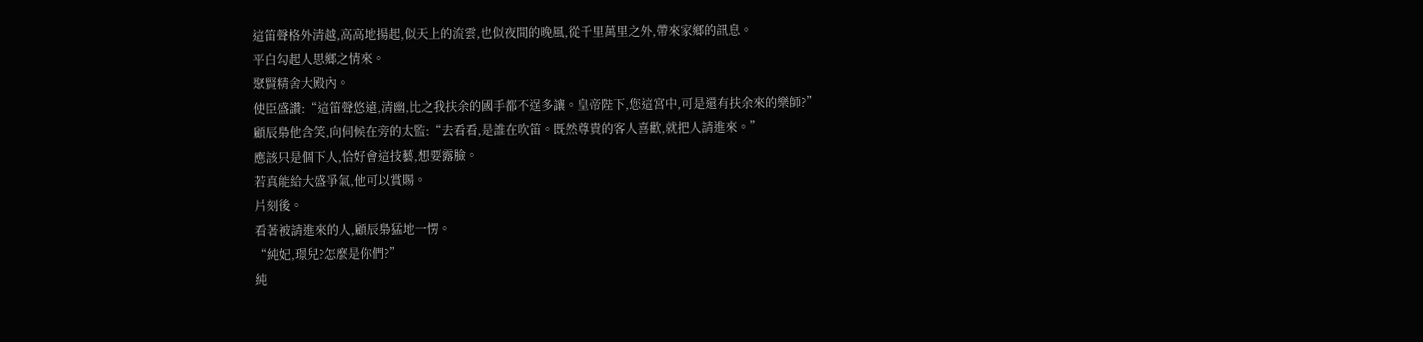這笛聲格外清越,高高地揚起,似天上的流雲,也似夜間的晚風,從千里萬里之外,帶來家鄉的訊息。
平白勾起人思鄉之情來。
聚賢精舍大殿內。
使臣盛讚:“這笛聲悠遠,清幽,比之我扶余的國手都不逞多讓。皇帝陛下,您這宮中,可是還有扶余來的樂師?”
顧辰梟他含笑,向伺候在旁的太監:“去看看,是誰在吹笛。既然尊貴的客人喜歡,就把人請進來。”
應該只是個下人,恰好會這技藝,想要露臉。
若真能給大盛爭氣,他可以賞賜。
片刻後。
看著被請進來的人,顧辰梟猛地一愣。
“純妃,璟兒?怎麼是你們?”
純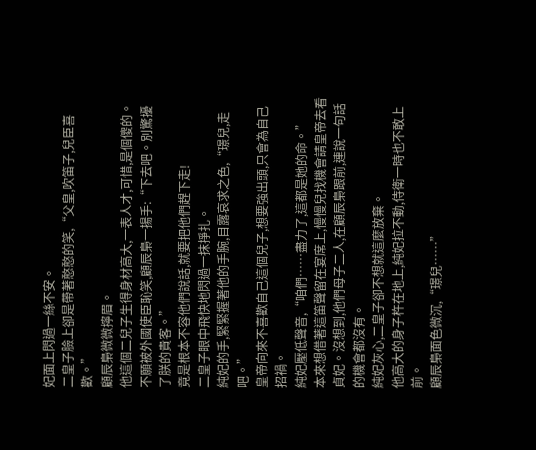妃面上閃過一絲不安。
二皇子臉上卻是帶著憨憨的笑,“父皇,吹笛子,兒臣喜歡。”
顧辰梟微微擰眉。
他這個二兒子生得身材高大,一表人才,可惜,是個傻的。
不願被外國使臣恥笑,顧辰梟一揚手:“下去吧。別驚擾了朕的貴客。”
竟是根本不容他們說話,就要把他們趕下走!
二皇子眼中飛快地閃過一抹掙扎。
純妃的手,緊緊握著他的手腕,目露哀求之色,“璟兒,走吧。”
皇帝向來不喜歡自己這個兒子,想要強出頭,只會為自己招禍。
純妃壓低聲音,“咱們……盡力了,這都是她的命。”
本來想借著這笛聲留在宴席上,慢慢兒找機會請皇帝去看貞妃。沒想到,他們母子二人,在顧辰梟跟前,連說一句話的機會都沒有。
純妃灰心,二皇子卻不想就這麼放棄。
他高大的身子杵在地上,純妃拉不動,侍衛一時也不敢上前。
顧辰梟面色微沉,“璟兒……”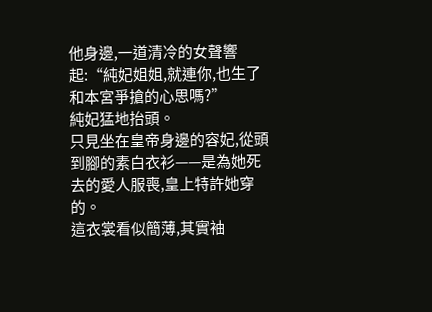他身邊,一道清冷的女聲響起:“純妃姐姐,就連你,也生了和本宮爭搶的心思嗎?”
純妃猛地抬頭。
只見坐在皇帝身邊的容妃,從頭到腳的素白衣衫——是為她死去的愛人服喪,皇上特許她穿的。
這衣裳看似簡薄,其實袖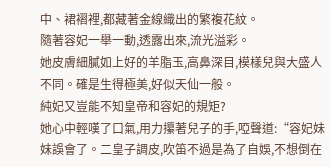中、裙褶裡,都藏著金線織出的繁複花紋。
隨著容妃一舉一動,透露出來,流光溢彩。
她皮膚細膩如上好的羊脂玉,高鼻深目,模樣兒與大盛人不同。確是生得極美,好似天仙一般。
純妃又豈能不知皇帝和容妃的規矩?
她心中輕嘆了口氣,用力攥著兒子的手,啞聲道:“容妃妹妹誤會了。二皇子調皮,吹笛不過是為了自娛,不想倒在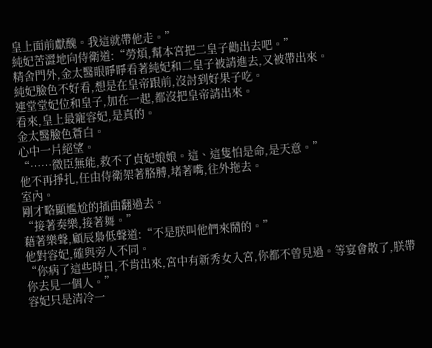皇上面前獻醜。我這就帶他走。”
純妃苦澀地向侍衛道:“勞煩,幫本宮把二皇子勸出去吧。”
精舍門外,金太醫眼睜睜看著純妃和二皇子被請進去,又被帶出來。
純妃臉色不好看,想是在皇帝跟前,沒討到好果子吃。
連堂堂妃位和皇子,加在一起,都沒把皇帝請出來。
看來,皇上最寵容妃,是真的。
金太醫臉色蒼白。
心中一片絕望。
“……微臣無能,救不了貞妃娘娘。這、這隻怕是命,是天意。”
他不再掙扎,任由侍衛架著胳膊,堵著嘴,往外拖去。
室內。
剛才略顯尷尬的插曲翻過去。
“接著奏樂,接著舞。”
藉著樂聲,顧辰梟低聲道:“不是朕叫他們來鬧的。”
他對容妃,確與旁人不同。
“你病了這些時日,不肯出來,宮中有新秀女入宮,你都不曾見過。等宴會散了,朕帶你去見一個人。”
容妃只是清冷一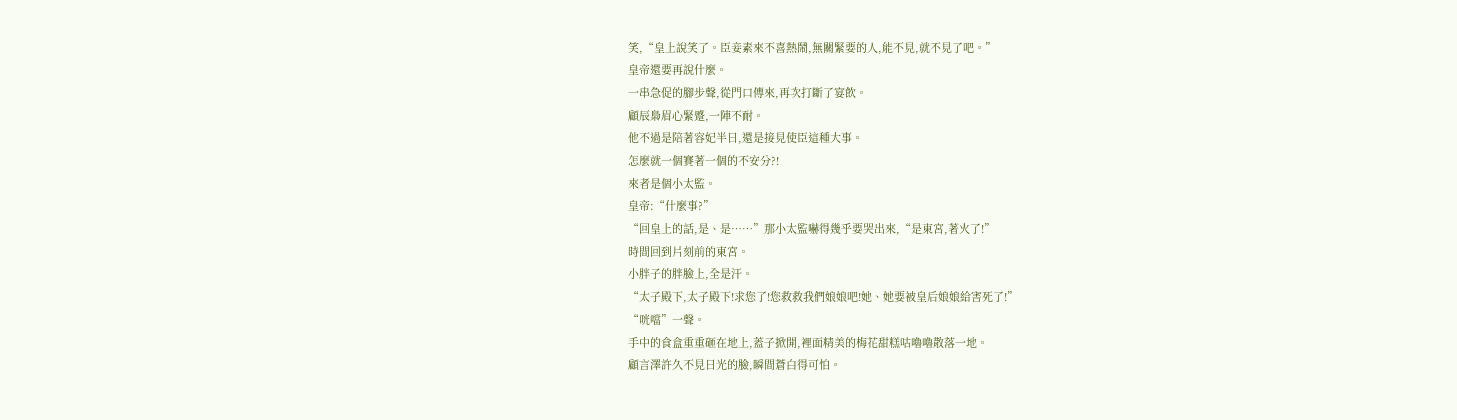笑,“皇上說笑了。臣妾素來不喜熱鬧,無關緊要的人,能不見,就不見了吧。”
皇帝還要再說什麼。
一串急促的腳步聲,從門口傳來,再次打斷了宴飲。
顧辰梟眉心緊蹙,一陣不耐。
他不過是陪著容妃半日,還是接見使臣這種大事。
怎麼就一個賽著一個的不安分?!
來者是個小太監。
皇帝:“什麼事?”
“回皇上的話,是、是……”那小太監嚇得幾乎要哭出來,“是東宮,著火了!”
時間回到片刻前的東宮。
小胖子的胖臉上,全是汗。
“太子殿下,太子殿下!求您了!您救救我們娘娘吧!她、她要被皇后娘娘給害死了!”
“咣噹”一聲。
手中的食盒重重砸在地上,蓋子掀開,裡面精美的梅花甜糕咕嚕嚕散落一地。
顧言澤許久不見日光的臉,瞬間蒼白得可怕。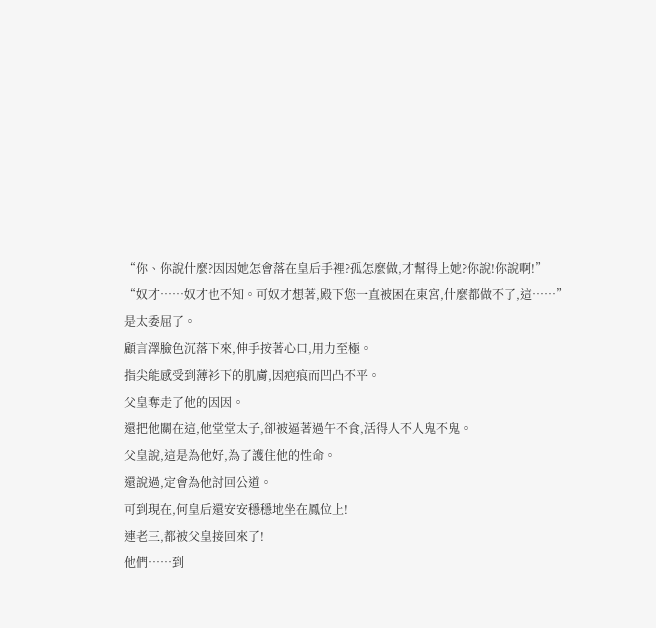“你、你說什麼?因因她怎會落在皇后手裡?孤怎麼做,才幫得上她?你說!你說啊!”
“奴才……奴才也不知。可奴才想著,殿下您一直被困在東宮,什麼都做不了,這……”
是太委屈了。
顧言澤臉色沉落下來,伸手按著心口,用力至極。
指尖能感受到薄衫下的肌膚,因疤痕而凹凸不平。
父皇奪走了他的因因。
還把他關在這,他堂堂太子,卻被逼著過午不食,活得人不人鬼不鬼。
父皇說,這是為他好,為了護住他的性命。
還說過,定會為他討回公道。
可到現在,何皇后還安安穩穩地坐在鳳位上!
連老三,都被父皇接回來了!
他們……到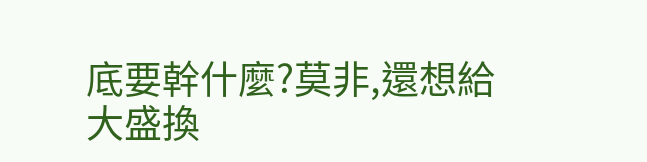底要幹什麼?莫非,還想給大盛換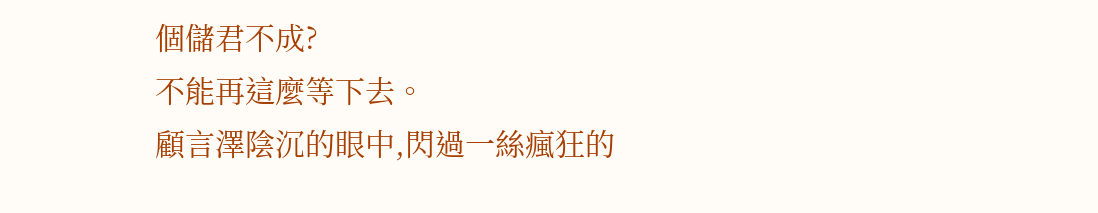個儲君不成?
不能再這麼等下去。
顧言澤陰沉的眼中,閃過一絲瘋狂的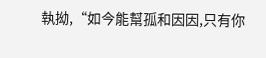執拗,“如今能幫孤和因因,只有你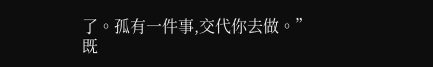了。孤有一件事,交代你去做。”
既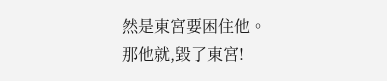然是東宮要困住他。
那他就,毀了東宮!